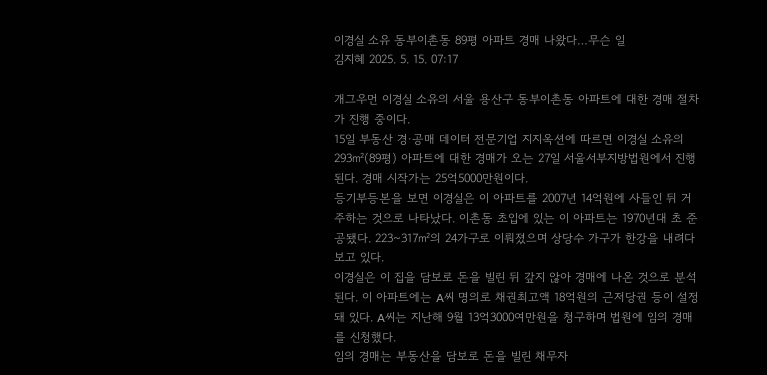이경실 소유 동부이촌동 89평 아파트 경매 나왔다…무슨 일
김지혜 2025. 5. 15. 07:17

개그우먼 이경실 소유의 서울 용산구 동부이촌동 아파트에 대한 경매 절차가 진행 중이다.
15일 부동산 경·공매 데이터 전문기업 지지옥션에 따르면 이경실 소유의 293㎡(89평) 아파트에 대한 경매가 오는 27일 서울서부지방법원에서 진행된다. 경매 시작가는 25억5000만원이다.
등기부등본을 보면 이경실은 이 아파트를 2007년 14억원에 사들인 뒤 거주하는 것으로 나타났다. 이촌동 초입에 있는 이 아파트는 1970년대 초 준공됐다. 223~317㎡의 24가구로 이뤄졌으며 상당수 가구가 한강을 내려다보고 있다.
이경실은 이 집을 담보로 돈을 빌린 뒤 갚지 않아 경매에 나온 것으로 분석된다. 이 아파트에는 A씨 명의로 채권최고액 18억원의 근저당권 등이 설정돼 있다. A씨는 지난해 9월 13억3000여만원을 청구하며 법원에 임의 경매를 신청했다.
임의 경매는 부동산을 담보로 돈을 빌린 채무자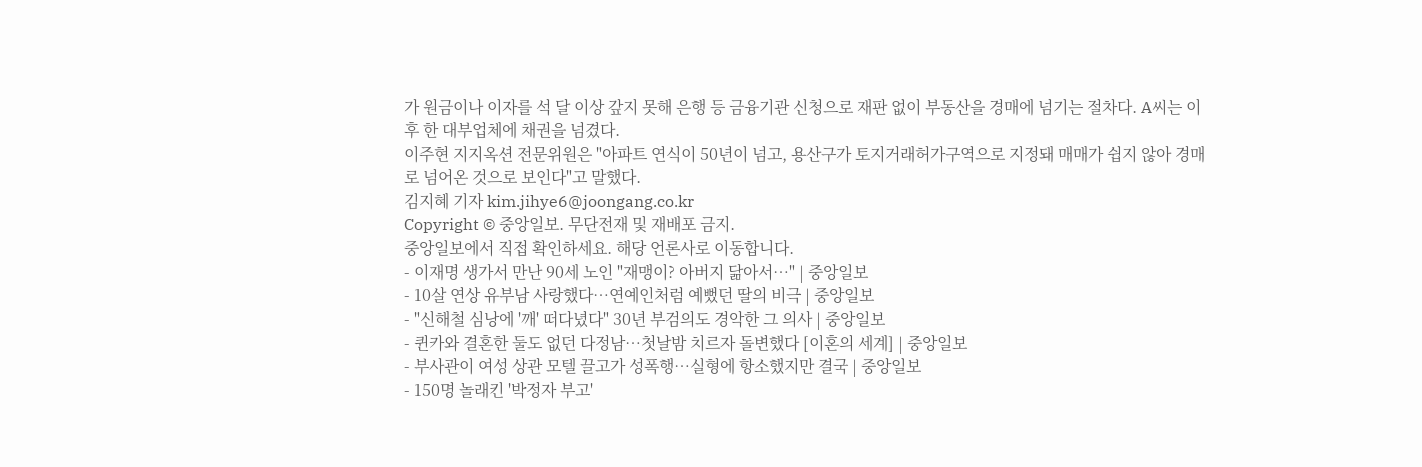가 원금이나 이자를 석 달 이상 갚지 못해 은행 등 금융기관 신청으로 재판 없이 부동산을 경매에 넘기는 절차다. A씨는 이후 한 대부업체에 채권을 넘겼다.
이주현 지지옥션 전문위원은 "아파트 연식이 50년이 넘고, 용산구가 토지거래허가구역으로 지정돼 매매가 쉽지 않아 경매로 넘어온 것으로 보인다"고 말했다.
김지혜 기자 kim.jihye6@joongang.co.kr
Copyright © 중앙일보. 무단전재 및 재배포 금지.
중앙일보에서 직접 확인하세요. 해당 언론사로 이동합니다.
- 이재명 생가서 만난 90세 노인 "재맹이? 아버지 닮아서…" | 중앙일보
- 10살 연상 유부남 사랑했다…연예인처럼 예뻤던 딸의 비극 | 중앙일보
- "신해철 심낭에 '깨' 떠다녔다" 30년 부검의도 경악한 그 의사 | 중앙일보
- 퀸카와 결혼한 둘도 없던 다정남…첫날밤 치르자 돌변했다 [이혼의 세계] | 중앙일보
- 부사관이 여성 상관 모텔 끌고가 성폭행…실형에 항소했지만 결국 | 중앙일보
- 150명 놀래킨 '박정자 부고'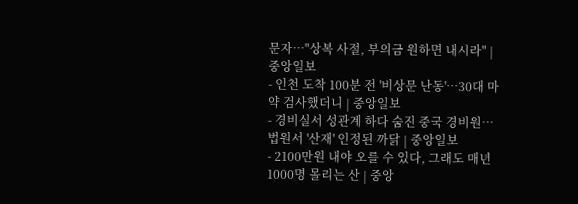문자…"상복 사절, 부의금 원하면 내시라" | 중앙일보
- 인천 도착 100분 전 '비상문 난동'…30대 마약 검사했더니 | 중앙일보
- 경비실서 성관계 하다 숨진 중국 경비원…법원서 '산재' 인정된 까닭 | 중앙일보
- 2100만원 내야 오를 수 있다, 그래도 매년 1000명 몰리는 산 | 중앙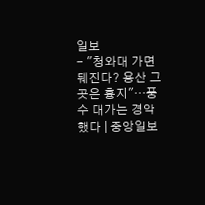일보
- "청와대 가면 뒈진다? 용산 그곳은 흉지"…풍수 대가는 경악했다 | 중앙일보